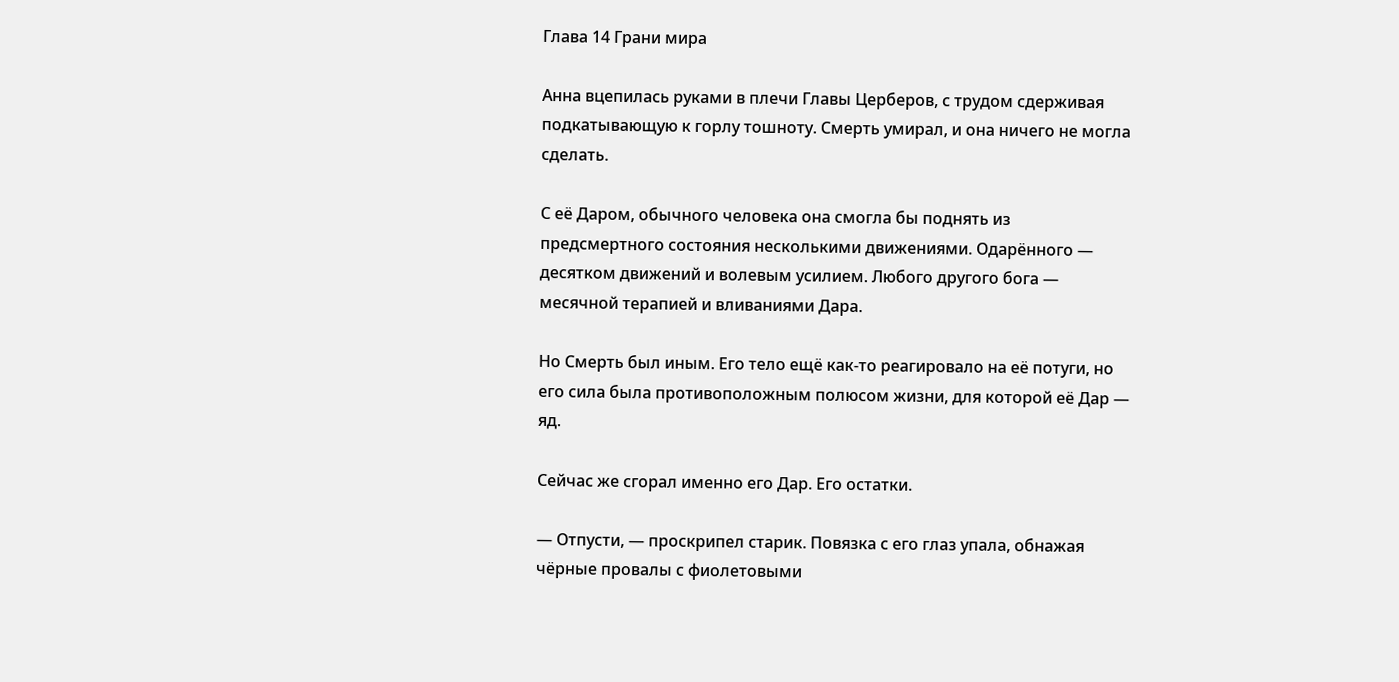Глава 14 Грани мира

Анна вцепилась руками в плечи Главы Церберов, с трудом сдерживая подкатывающую к горлу тошноту. Смерть умирал, и она ничего не могла сделать.

С её Даром, обычного человека она смогла бы поднять из предсмертного состояния несколькими движениями. Одарённого — десятком движений и волевым усилием. Любого другого бога — месячной терапией и вливаниями Дара.

Но Смерть был иным. Его тело ещё как-то реагировало на её потуги, но его сила была противоположным полюсом жизни, для которой её Дар — яд.

Сейчас же сгорал именно его Дар. Его остатки.

— Отпусти, — проскрипел старик. Повязка с его глаз упала, обнажая чёрные провалы с фиолетовыми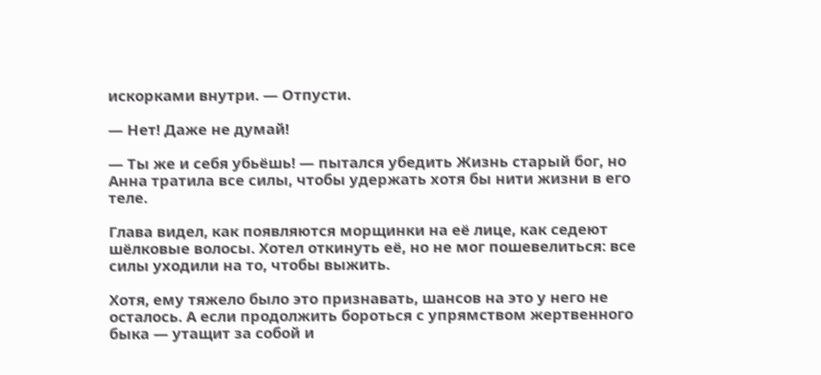искорками внутри. — Отпусти.

— Нет! Даже не думай!

— Ты же и себя убьёшь! — пытался убедить Жизнь старый бог, но Анна тратила все силы, чтобы удержать хотя бы нити жизни в его теле.

Глава видел, как появляются морщинки на её лице, как седеют шёлковые волосы. Хотел откинуть её, но не мог пошевелиться: все силы уходили на то, чтобы выжить.

Хотя, ему тяжело было это признавать, шансов на это у него не осталось. А если продолжить бороться с упрямством жертвенного быка — утащит за собой и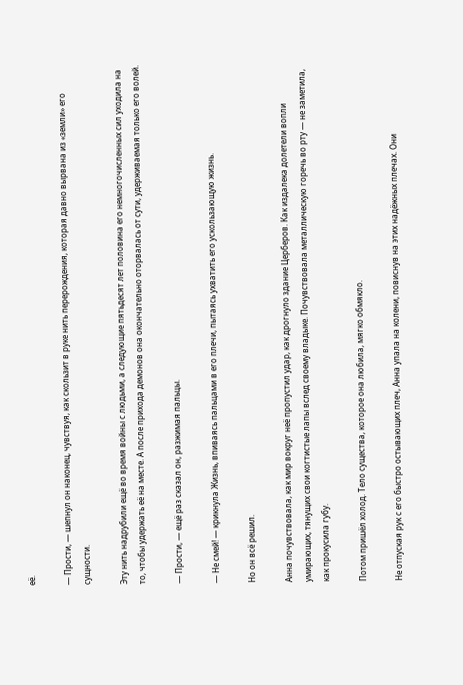её.

— Прости, — шепнул он наконец, чувствуя, как скользит в руке нить перерождения, которая давно вырвана из «земли» его сущности.

Эту нить надрубили ещё во время войны с людьми, а следующие пятьдесят лет половина его немногочисленных сил уходила на то, чтобы удержать её на месте. А после прихода демонов она окончательно оторвалась от сути, удерживаемая только его волей.

— Прости, — ещё раз сказал он, разжимая пальцы.

— Не смей! — крикнула Жизнь, впиваясь пальцами в его плечи, пытаясь ухватить его ускользающую жизнь.

Но он всё решил.

Анна почувствовала, как мир вокруг неё пропустил удар, как дрогнуло здание Церберов. Как издалека долетели вопли умирающих, тянущих свои когтистые лапы вслед своему владыке. Почувствовала металлическую горечь во рту — не заметила, как прокусила губу.

Потом пришёл холод. Тело существа, которое она любила, мягко обмякло.

Не отпуская рук с его быстро остывающих плеч, Анна упала на колени, повиснув на этих надёжных плечах. Они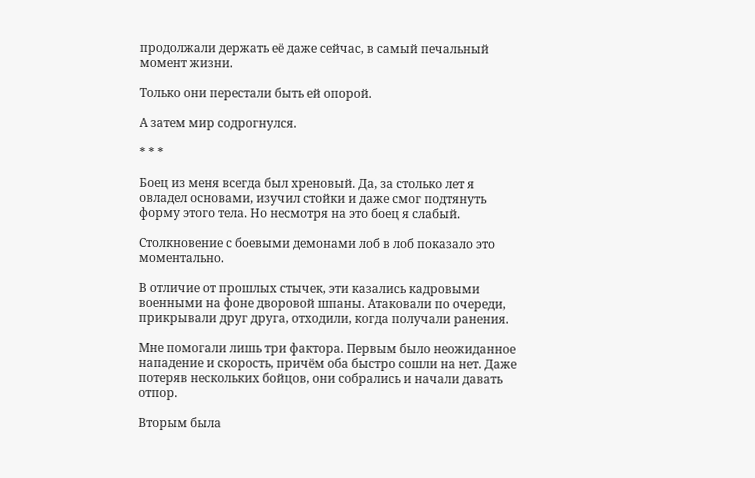продолжали держать её даже сейчас, в самый печальный момент жизни.

Только они перестали быть ей опорой.

А затем мир содрогнулся.

* * *

Боец из меня всегда был хреновый. Да, за столько лет я овладел основами, изучил стойки и даже смог подтянуть форму этого тела. Но несмотря на это боец я слабый.

Столкновение с боевыми демонами лоб в лоб показало это моментально.

В отличие от прошлых стычек, эти казались кадровыми военными на фоне дворовой шпаны. Атаковали по очереди, прикрывали друг друга, отходили, когда получали ранения.

Мне помогали лишь три фактора. Первым было неожиданное нападение и скорость, причём оба быстро сошли на нет. Даже потеряв нескольких бойцов, они собрались и начали давать отпор.

Вторым была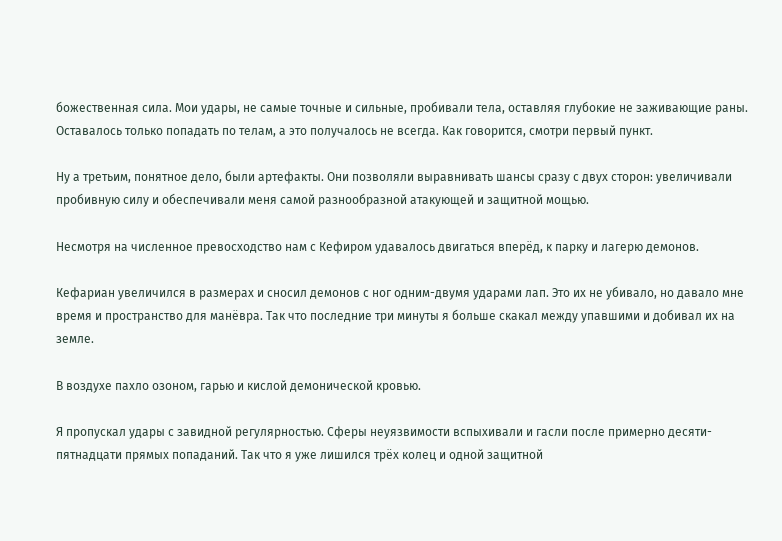божественная сила. Мои удары, не самые точные и сильные, пробивали тела, оставляя глубокие не заживающие раны. Оставалось только попадать по телам, а это получалось не всегда. Как говорится, смотри первый пункт.

Ну а третьим, понятное дело, были артефакты. Они позволяли выравнивать шансы сразу с двух сторон: увеличивали пробивную силу и обеспечивали меня самой разнообразной атакующей и защитной мощью.

Несмотря на численное превосходство нам с Кефиром удавалось двигаться вперёд, к парку и лагерю демонов.

Кефариан увеличился в размерах и сносил демонов с ног одним-двумя ударами лап. Это их не убивало, но давало мне время и пространство для манёвра. Так что последние три минуты я больше скакал между упавшими и добивал их на земле.

В воздухе пахло озоном, гарью и кислой демонической кровью.

Я пропускал удары с завидной регулярностью. Сферы неуязвимости вспыхивали и гасли после примерно десяти-пятнадцати прямых попаданий. Так что я уже лишился трёх колец и одной защитной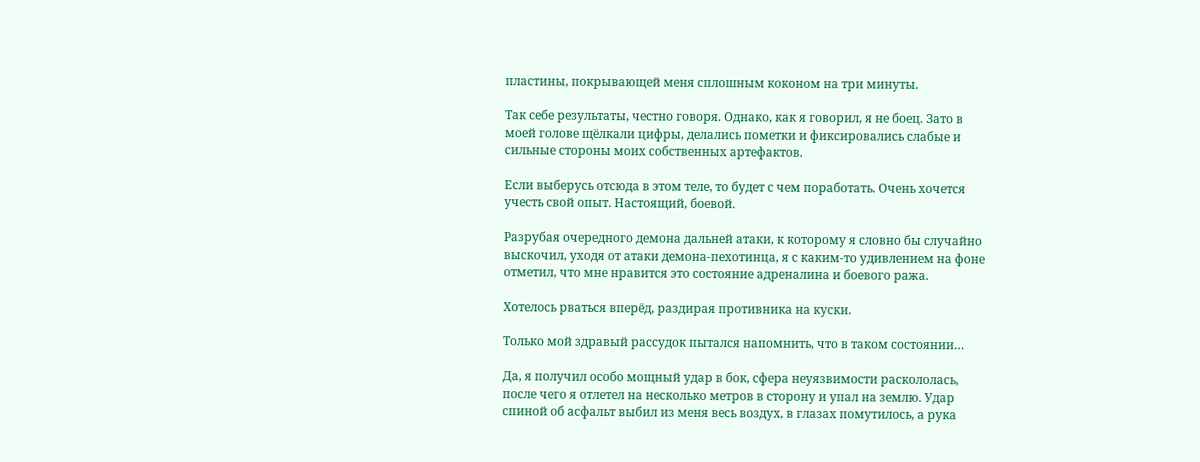пластины, покрывающей меня сплошным коконом на три минуты.

Так себе результаты, честно говоря. Однако, как я говорил, я не боец. Зато в моей голове щёлкали цифры, делались пометки и фиксировались слабые и сильные стороны моих собственных артефактов.

Если выберусь отсюда в этом теле, то будет с чем поработать. Очень хочется учесть свой опыт. Настоящий, боевой.

Разрубая очередного демона дальней атаки, к которому я словно бы случайно выскочил, уходя от атаки демона-пехотинца, я с каким-то удивлением на фоне отметил, что мне нравится это состояние адреналина и боевого ража.

Хотелось рваться вперёд, раздирая противника на куски.

Только мой здравый рассудок пытался напомнить, что в таком состоянии…

Да, я получил особо мощный удар в бок, сфера неуязвимости раскололась, после чего я отлетел на несколько метров в сторону и упал на землю. Удар спиной об асфальт выбил из меня весь воздух, в глазах помутилось, а рука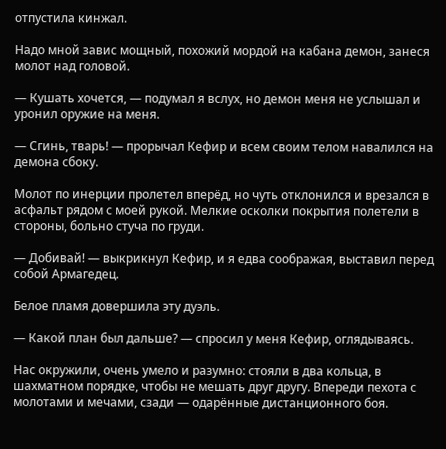отпустила кинжал.

Надо мной завис мощный, похожий мордой на кабана демон, занеся молот над головой.

— Кушать хочется, — подумал я вслух, но демон меня не услышал и уронил оружие на меня.

— Сгинь, тварь! — прорычал Кефир и всем своим телом навалился на демона сбоку.

Молот по инерции пролетел вперёд, но чуть отклонился и врезался в асфальт рядом с моей рукой. Мелкие осколки покрытия полетели в стороны, больно стуча по груди.

— Добивай! — выкрикнул Кефир, и я едва соображая, выставил перед собой Армагедец.

Белое пламя довершила эту дуэль.

— Какой план был дальше? — спросил у меня Кефир, оглядываясь.

Нас окружили, очень умело и разумно: стояли в два кольца, в шахматном порядке, чтобы не мешать друг другу. Впереди пехота с молотами и мечами, сзади — одарённые дистанционного боя.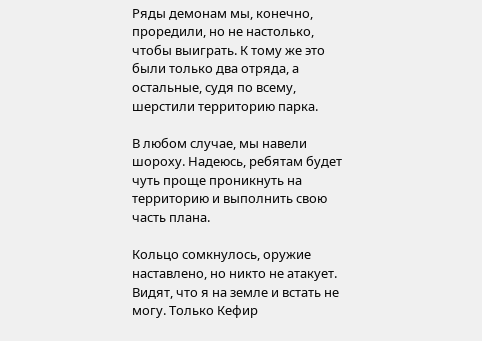Ряды демонам мы, конечно, проредили, но не настолько, чтобы выиграть. К тому же это были только два отряда, а остальные, судя по всему, шерстили территорию парка.

В любом случае, мы навели шороху. Надеюсь, ребятам будет чуть проще проникнуть на территорию и выполнить свою часть плана.

Кольцо сомкнулось, оружие наставлено, но никто не атакует. Видят, что я на земле и встать не могу. Только Кефир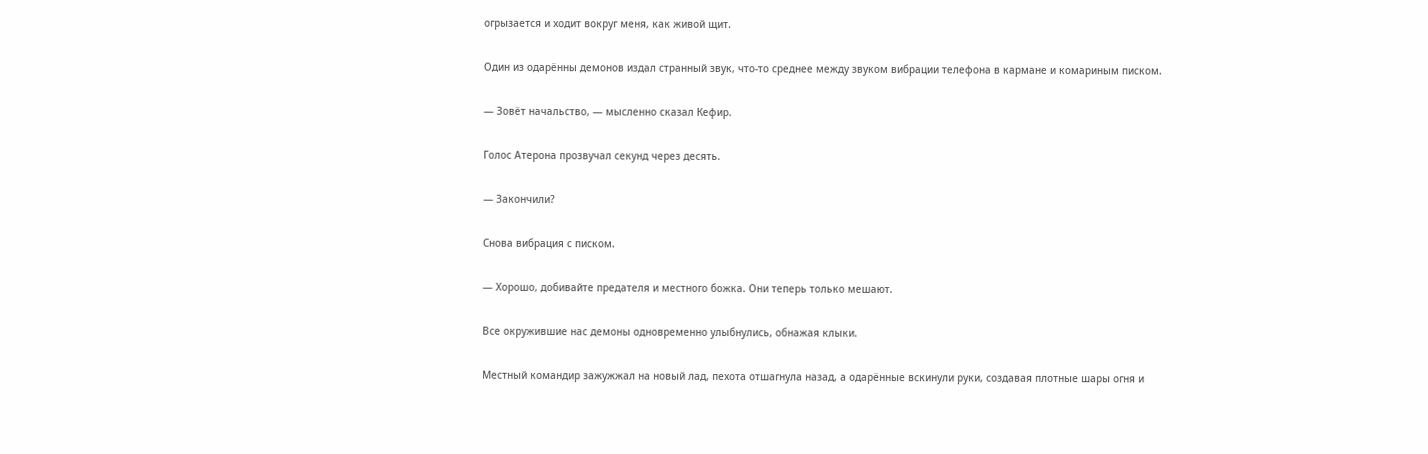огрызается и ходит вокруг меня, как живой щит.

Один из одарённы демонов издал странный звук, что-то среднее между звуком вибрации телефона в кармане и комариным писком.

— Зовёт начальство, — мысленно сказал Кефир.

Голос Атерона прозвучал секунд через десять.

— Закончили?

Снова вибрация с писком.

— Хорошо, добивайте предателя и местного божка. Они теперь только мешают.

Все окружившие нас демоны одновременно улыбнулись, обнажая клыки.

Местный командир зажужжал на новый лад, пехота отшагнула назад, а одарённые вскинули руки, создавая плотные шары огня и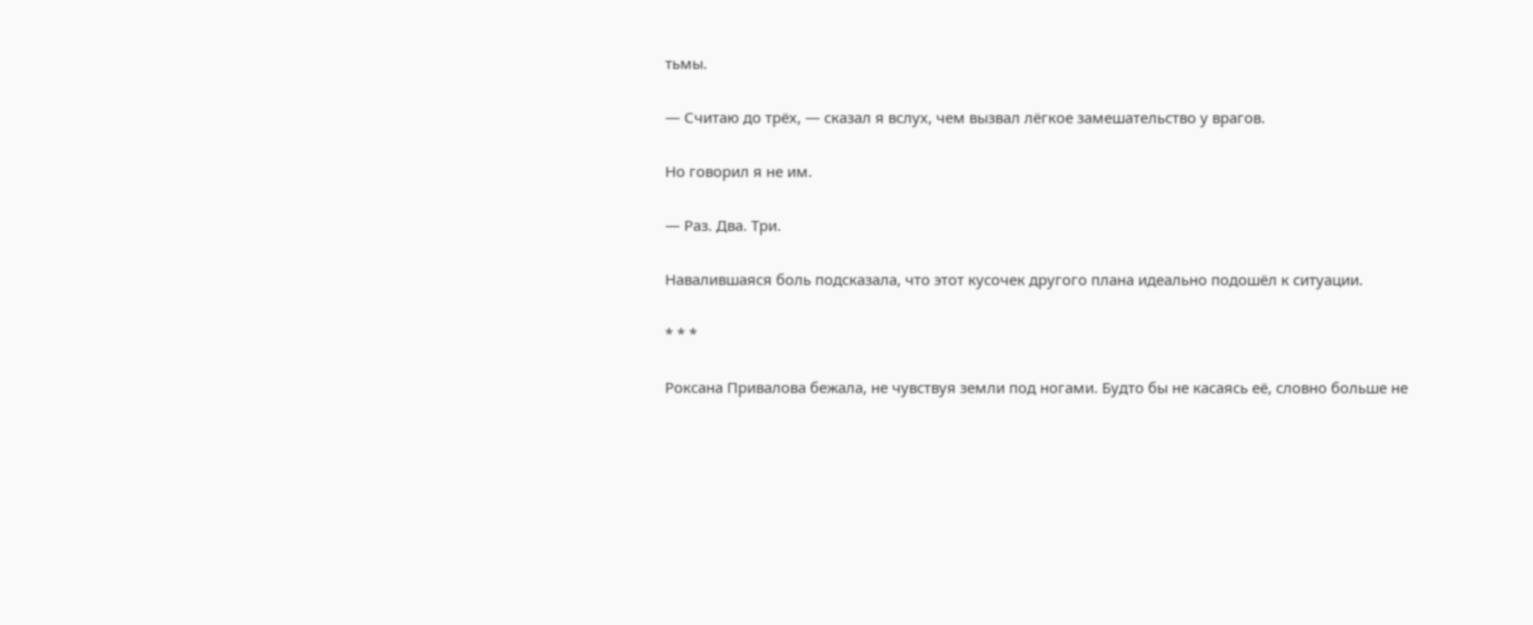тьмы.

— Считаю до трёх, — сказал я вслух, чем вызвал лёгкое замешательство у врагов.

Но говорил я не им.

— Раз. Два. Три.

Навалившаяся боль подсказала, что этот кусочек другого плана идеально подошёл к ситуации.

* * *

Роксана Привалова бежала, не чувствуя земли под ногами. Будто бы не касаясь её, словно больше не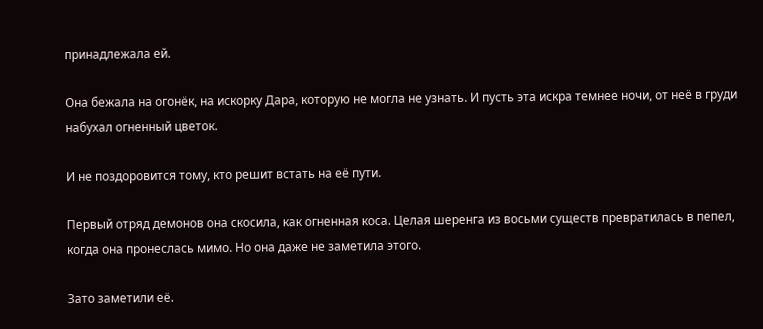принадлежала ей.

Она бежала на огонёк, на искорку Дара, которую не могла не узнать. И пусть эта искра темнее ночи, от неё в груди набухал огненный цветок.

И не поздоровится тому, кто решит встать на её пути.

Первый отряд демонов она скосила, как огненная коса. Целая шеренга из восьми существ превратилась в пепел, когда она пронеслась мимо. Но она даже не заметила этого.

Зато заметили её.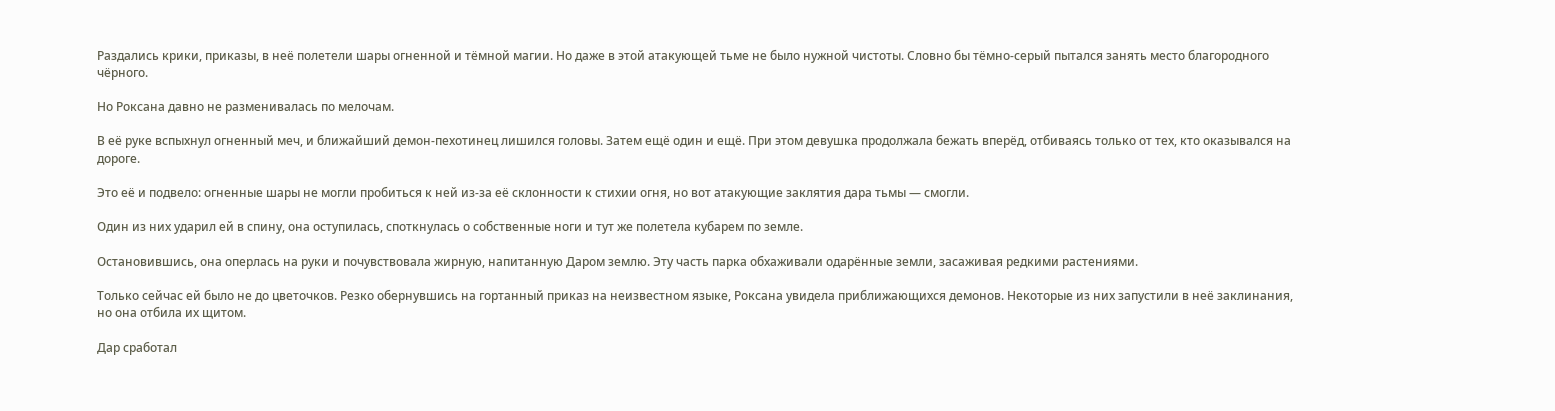Раздались крики, приказы, в неё полетели шары огненной и тёмной магии. Но даже в этой атакующей тьме не было нужной чистоты. Словно бы тёмно-серый пытался занять место благородного чёрного.

Но Роксана давно не разменивалась по мелочам.

В её руке вспыхнул огненный меч, и ближайший демон-пехотинец лишился головы. Затем ещё один и ещё. При этом девушка продолжала бежать вперёд, отбиваясь только от тех, кто оказывался на дороге.

Это её и подвело: огненные шары не могли пробиться к ней из-за её склонности к стихии огня, но вот атакующие заклятия дара тьмы — смогли.

Один из них ударил ей в спину, она оступилась, споткнулась о собственные ноги и тут же полетела кубарем по земле.

Остановившись, она оперлась на руки и почувствовала жирную, напитанную Даром землю. Эту часть парка обхаживали одарённые земли, засаживая редкими растениями.

Только сейчас ей было не до цветочков. Резко обернувшись на гортанный приказ на неизвестном языке, Роксана увидела приближающихся демонов. Некоторые из них запустили в неё заклинания, но она отбила их щитом.

Дар сработал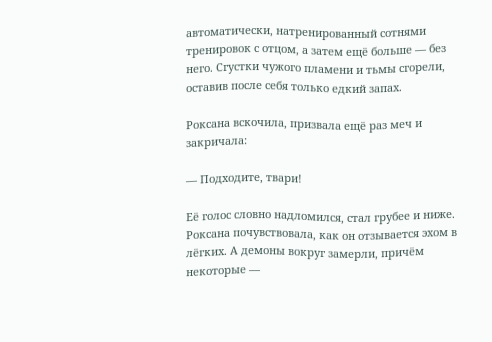автоматически, натренированный сотнями тренировок с отцом, а затем ещё больше — без него. Сгустки чужого пламени и тьмы сгорели, оставив после себя только едкий запах.

Роксана вскочила, призвала ещё раз меч и закричала:

— Подходите, твари!

Её голос словно надломился, стал грубее и ниже. Роксана почувствовала, как он отзывается эхом в лёгких. А демоны вокруг замерли, причём некоторые —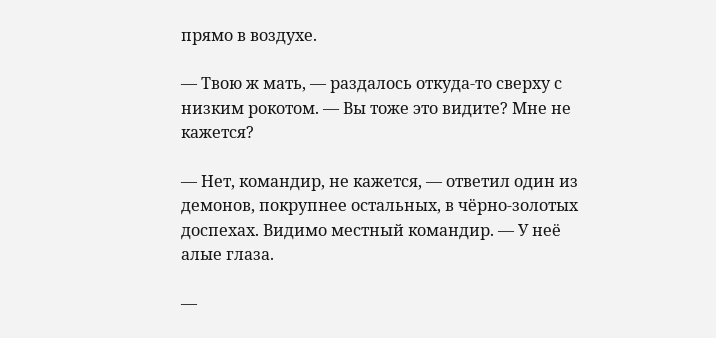прямо в воздухе.

— Твою ж мать, — раздалось откуда-то сверху с низким рокотом. — Вы тоже это видите? Мне не кажется?

— Нет, командир, не кажется, — ответил один из демонов, покрупнее остальных, в чёрно-золотых доспехах. Видимо местный командир. — У неё алые глаза.

—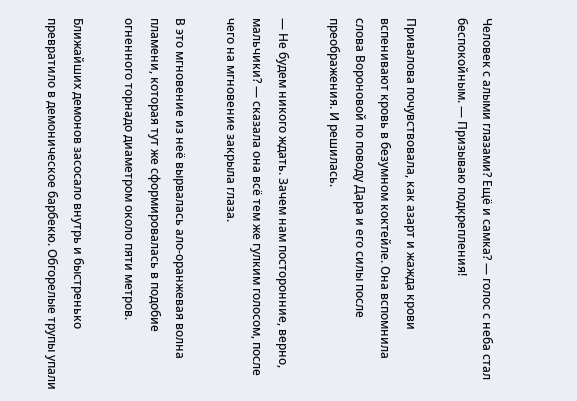Человек с алыми глазами? Ещё и самка? — голос с неба стал беспокойным. — Призываю подкрепления!

Привалова почувствовала, как азарт и жажда крови вспенивают кровь в безумном коктейле. Она вспомнила слова Вороновой по поводу Дара и его силы после преображения. И решилась.

— Не будем никого ждать. Зачем нам посторонние, верно, мальчики? — сказала она всё тем же гулким голосом, после чего на мгновение закрыла глаза.

В это мгновение из неё вырвалась ало-оранжевая волна пламени, которая тут же сформировалась в подобие огненного торнадо диаметром около пяти метров.

Ближайших демонов засосало внутрь и быстренько превратило в демоническое барбекю. Обгорелые трупы упали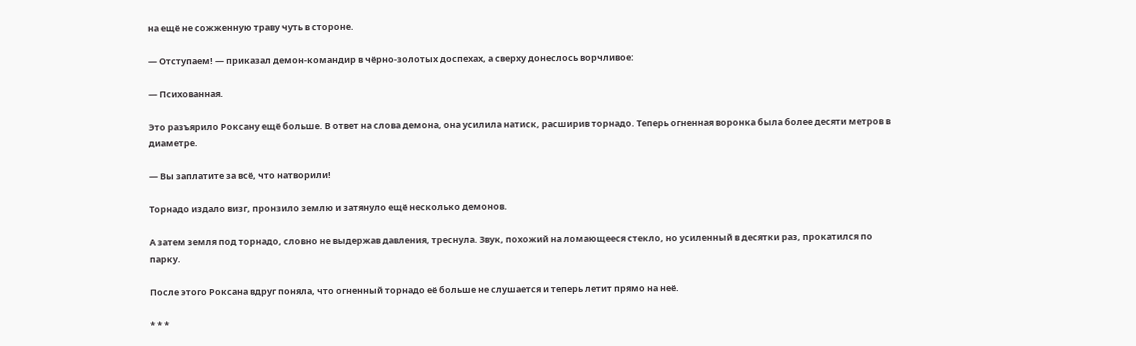на ещё не сожженную траву чуть в стороне.

— Отступаем! — приказал демон-командир в чёрно-золотых доспехах, а сверху донеслось ворчливое:

— Психованная.

Это разъярило Роксану ещё больше. В ответ на слова демона, она усилила натиск, расширив торнадо. Теперь огненная воронка была более десяти метров в диаметре.

— Вы заплатите за всё, что натворили!

Торнадо издало визг, пронзило землю и затянуло ещё несколько демонов.

А затем земля под торнадо, словно не выдержав давления, треснула. Звук, похожий на ломающееся стекло, но усиленный в десятки раз, прокатился по парку.

После этого Роксана вдруг поняла, что огненный торнадо её больше не слушается и теперь летит прямо на неё.

* * *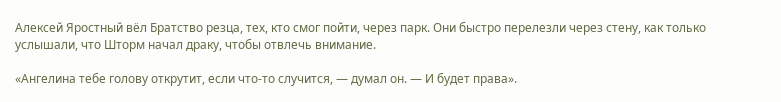Алексей Яростный вёл Братство резца, тех, кто смог пойти, через парк. Они быстро перелезли через стену, как только услышали, что Шторм начал драку, чтобы отвлечь внимание.

«Ангелина тебе голову открутит, если что-то случится, — думал он. — И будет права».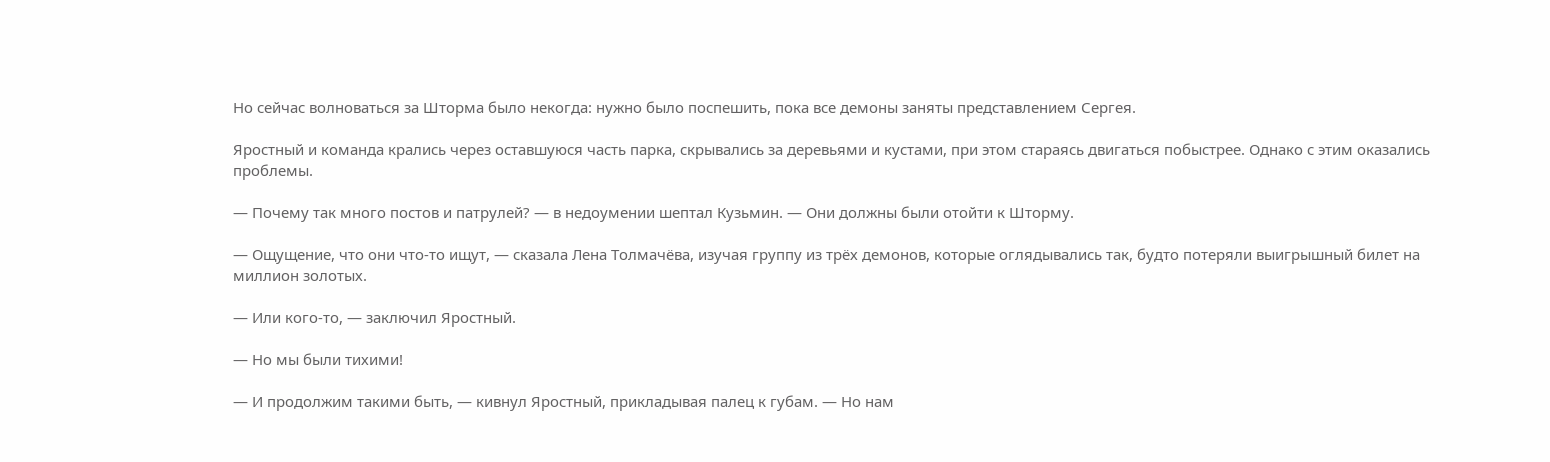Но сейчас волноваться за Шторма было некогда: нужно было поспешить, пока все демоны заняты представлением Сергея.

Яростный и команда крались через оставшуюся часть парка, скрывались за деревьями и кустами, при этом стараясь двигаться побыстрее. Однако с этим оказались проблемы.

— Почему так много постов и патрулей? — в недоумении шептал Кузьмин. — Они должны были отойти к Шторму.

— Ощущение, что они что-то ищут, — сказала Лена Толмачёва, изучая группу из трёх демонов, которые оглядывались так, будто потеряли выигрышный билет на миллион золотых.

— Или кого-то, — заключил Яростный.

— Но мы были тихими!

— И продолжим такими быть, — кивнул Яростный, прикладывая палец к губам. — Но нам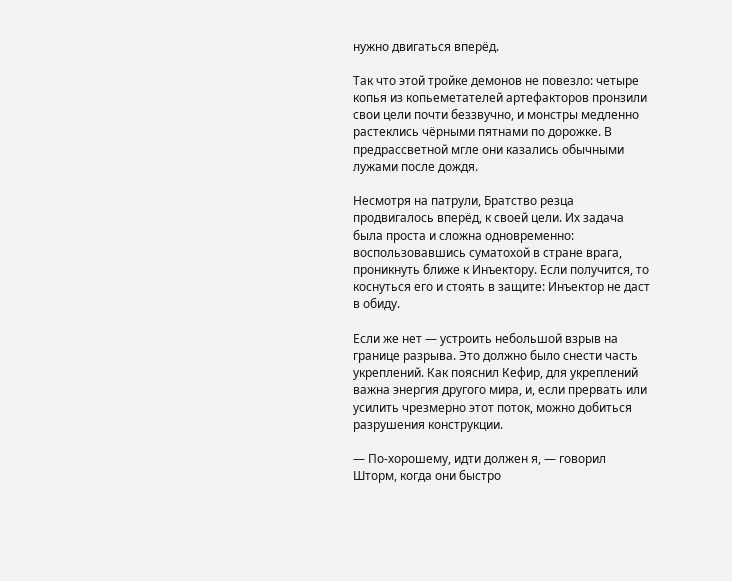нужно двигаться вперёд.

Так что этой тройке демонов не повезло: четыре копья из копьеметателей артефакторов пронзили свои цели почти беззвучно, и монстры медленно растеклись чёрными пятнами по дорожке. В предрассветной мгле они казались обычными лужами после дождя.

Несмотря на патрули, Братство резца продвигалось вперёд, к своей цели. Их задача была проста и сложна одновременно: воспользовавшись суматохой в стране врага, проникнуть ближе к Инъектору. Если получится, то коснуться его и стоять в защите: Инъектор не даст в обиду.

Если же нет — устроить небольшой взрыв на границе разрыва. Это должно было снести часть укреплений. Как пояснил Кефир, для укреплений важна энергия другого мира, и, если прервать или усилить чрезмерно этот поток, можно добиться разрушения конструкции.

— По-хорошему, идти должен я, — говорил Шторм, когда они быстро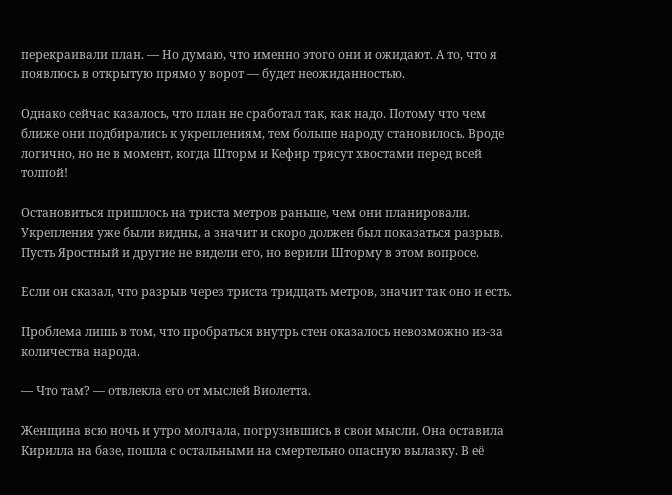перекраивали план. — Но думаю, что именно этого они и ожидают. А то, что я появлюсь в открытую прямо у ворот — будет неожиданностью.

Однако сейчас казалось, что план не сработал так, как надо. Потому что чем ближе они подбирались к укреплениям, тем больше народу становилось. Вроде логично, но не в момент, когда Шторм и Кефир трясут хвостами перед всей толпой!

Остановиться пришлось на триста метров раньше, чем они планировали. Укрепления уже были видны, а значит и скоро должен был показаться разрыв. Пусть Яростный и другие не видели его, но верили Шторму в этом вопросе.

Если он сказал, что разрыв через триста тридцать метров, значит так оно и есть.

Проблема лишь в том, что пробраться внутрь стен оказалось невозможно из-за количества народа.

— Что там? — отвлекла его от мыслей Виолетта.

Женщина всю ночь и утро молчала, погрузившись в свои мысли. Она оставила Кирилла на базе, пошла с остальными на смертельно опасную вылазку. В её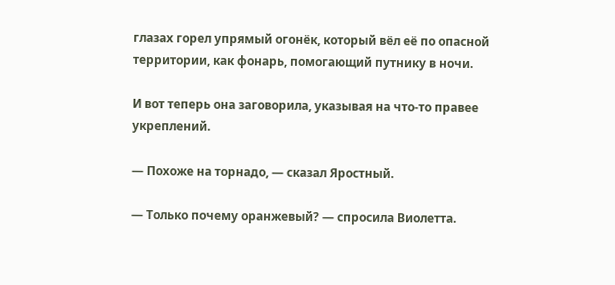глазах горел упрямый огонёк, который вёл её по опасной территории, как фонарь, помогающий путнику в ночи.

И вот теперь она заговорила, указывая на что-то правее укреплений.

— Похоже на торнадо, — сказал Яростный.

— Только почему оранжевый? — спросила Виолетта.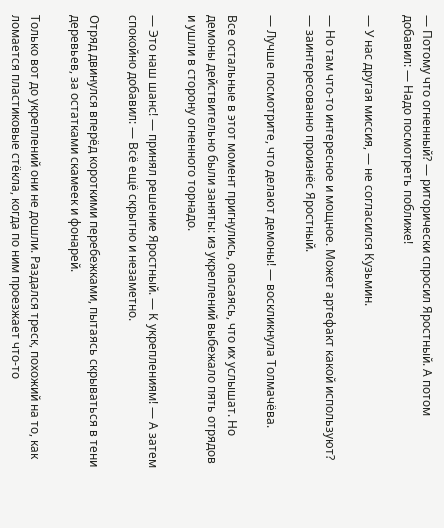— Потому что огненный? — риторически спросил Яростный. А потом добавил: — Надо посмотреть поближе!

— У нас другая миссия, — не согласился Кузьмин.

— Но там что-то интересное и мощное. Может артефакт какой используют? — заинтересованно произнёс Яростный.

— Лучше посмотрите, что делают демоны! — воскликнула Толмачёва.

Все остальные в этот момент пригнулись, опасаясь, что их услышат. Но демоны действительно были заняты: из укреплений выбежало пять отрядов и ушли в сторону огненного торнадо.

— Это наш шанс! — принял решение Яростный. — К укреплениям! — А затем спокойно добавил: — Всё ещё скрытно и незаметно.

Отряд двинулся вперёд короткими перебежками, пытаясь скрываться в тени деревьев, за остатками скамеек и фонарей.

Только вот до укреплений они не дошли. Раздался треск, похожий на то, как ломается пластиковые стёкла, когда по ним проезжает что-то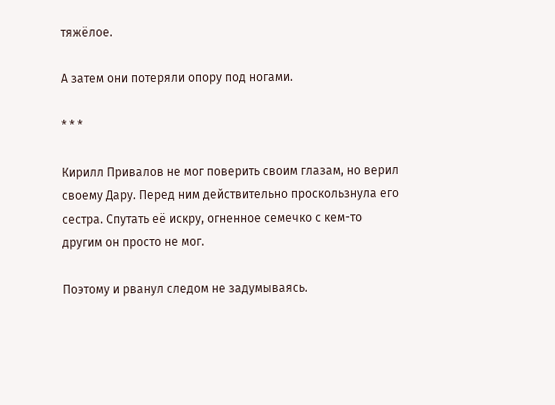тяжёлое.

А затем они потеряли опору под ногами.

* * *

Кирилл Привалов не мог поверить своим глазам, но верил своему Дару. Перед ним действительно проскользнула его сестра. Спутать её искру, огненное семечко с кем-то другим он просто не мог.

Поэтому и рванул следом не задумываясь.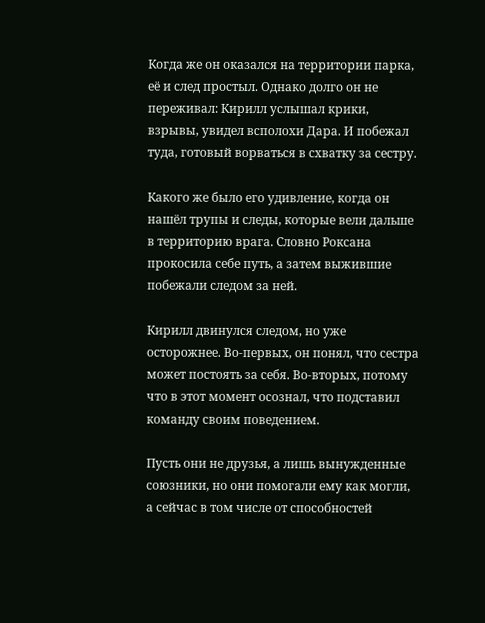Когда же он оказался на территории парка, её и след простыл. Однако долго он не переживал: Кирилл услышал крики, взрывы, увидел всполохи Дара. И побежал туда, готовый ворваться в схватку за сестру.

Какого же было его удивление, когда он нашёл трупы и следы, которые вели дальше в территорию врага. Словно Роксана прокосила себе путь, а затем выжившие побежали следом за ней.

Кирилл двинулся следом, но уже осторожнее. Во-первых, он понял, что сестра может постоять за себя. Во-вторых, потому что в этот момент осознал, что подставил команду своим поведением.

Пусть они не друзья, а лишь вынужденные союзники, но они помогали ему как могли, а сейчас в том числе от способностей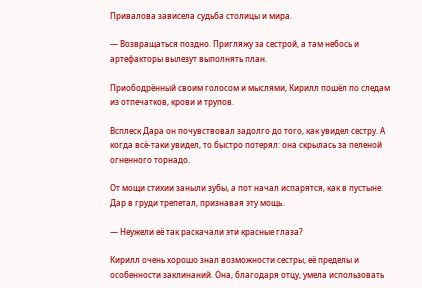Привалова зависела судьба столицы и мира.

— Возвращаться поздно. Пригляжу за сестрой, а там небось и артефакторы вылезут выполнять план.

Приободрённый своим голосом и мыслями, Кирилл пошёл по следам из отпечатков, крови и трупов.

Всплеск Дара он почувствовал задолго до того, как увидел сестру. А когда всё-таки увидел, то быстро потерял: она скрылась за пеленой огненного торнадо.

От мощи стихии заныли зубы, а пот начал испарятся, как в пустыне. Дар в груди трепетал, признавая эту мощь.

— Неужели её так раскачали эти красные глаза?

Кирилл очень хорошо знал возможности сестры, её пределы и особенности заклинаний. Она, благодаря отцу, умела использовать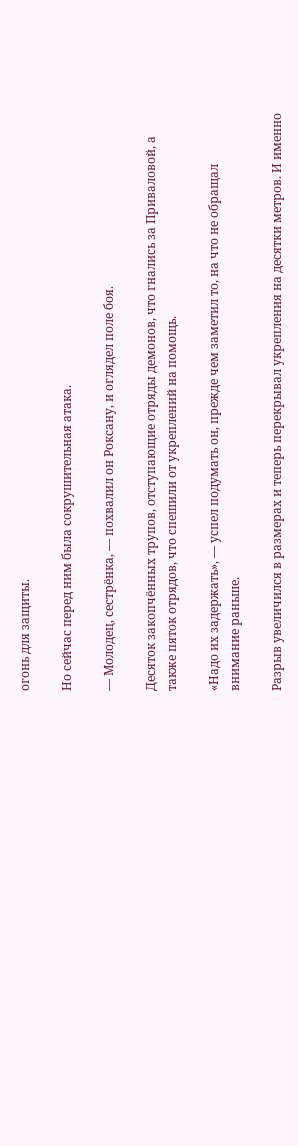огонь для защиты.

Но сейчас перед ним была сокрушительная атака.

— Молодец, сестрёнка, — похвалил он Роксану, и оглядел поле боя.

Десяток закопчённых трупов, отступающие отряды демонов, что гнались за Приваловой, а также пяток отрядов, что спешили от укреплений на помощь.

«Надо их задержать», — успел подумать он, прежде чем заметил то, на что не обращал внимание раньше.

Разрыв увеличился в размерах и теперь перекрывал укрепления на десятки метров. И именно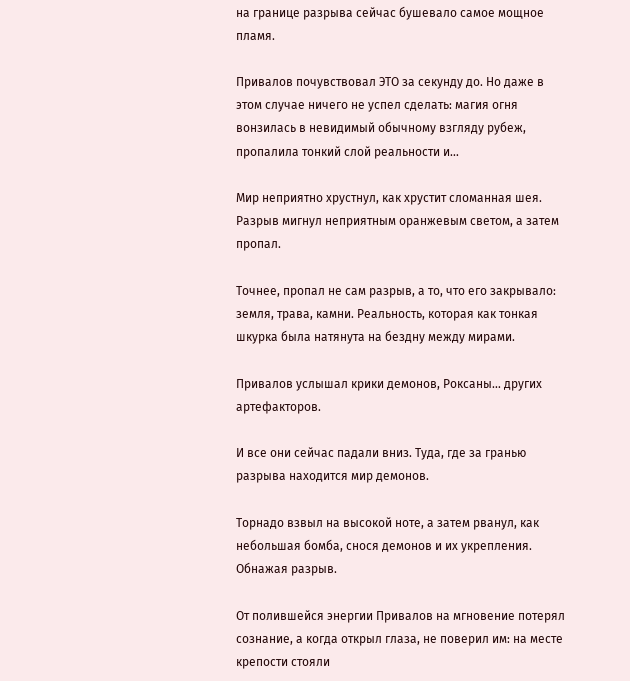на границе разрыва сейчас бушевало самое мощное пламя.

Привалов почувствовал ЭТО за секунду до. Но даже в этом случае ничего не успел сделать: магия огня вонзилась в невидимый обычному взгляду рубеж, пропалила тонкий слой реальности и…

Мир неприятно хрустнул, как хрустит сломанная шея. Разрыв мигнул неприятным оранжевым светом, а затем пропал.

Точнее, пропал не сам разрыв, а то, что его закрывало: земля, трава, камни. Реальность, которая как тонкая шкурка была натянута на бездну между мирами.

Привалов услышал крики демонов, Роксаны… других артефакторов.

И все они сейчас падали вниз. Туда, где за гранью разрыва находится мир демонов.

Торнадо взвыл на высокой ноте, а затем рванул, как небольшая бомба, снося демонов и их укрепления. Обнажая разрыв.

От полившейся энергии Привалов на мгновение потерял сознание, а когда открыл глаза, не поверил им: на месте крепости стояли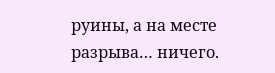руины, а на месте разрыва… ничего.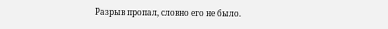Разрыв пропал, словно его не было.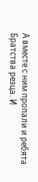А вместе с ним пропали и ребята Братства резца. И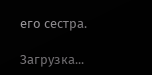его сестра.

Загрузка...